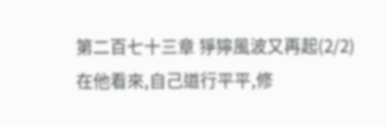第二百七十三章 猙獰風波又再起(2/2)
在他看來,自己道行平平,修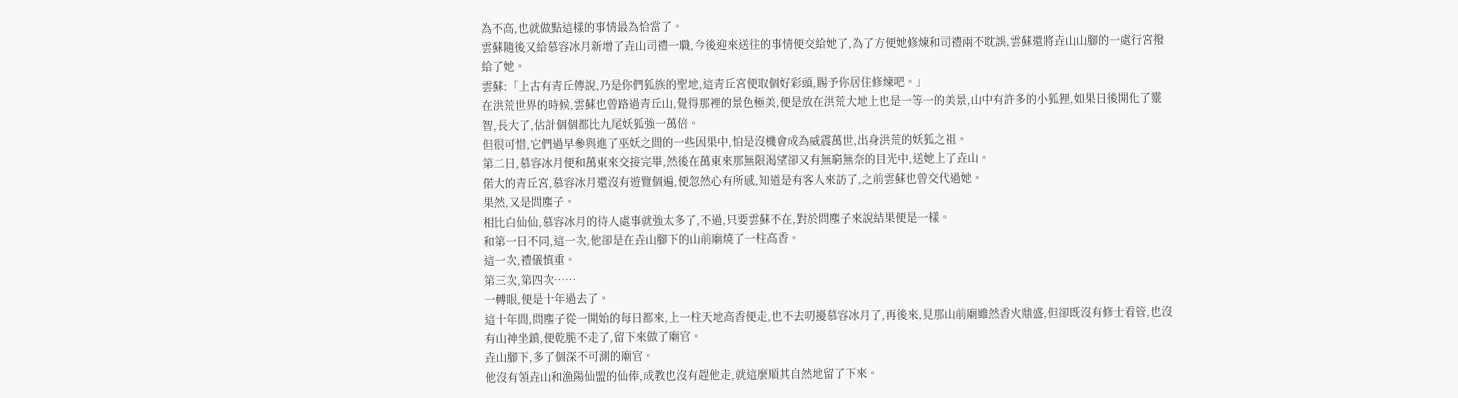為不高,也就做點這樣的事情最為恰當了。
雲蘇隨後又給慕容冰月新增了垚山司禮一職,今後迎來送往的事情便交給她了,為了方便她修煉和司禮兩不耽誤,雲蘇還將垚山山腳的一處行宮撥給了她。
雲蘇:「上古有青丘傳說,乃是你們狐族的聖地,這青丘宮便取個好彩頭,賜予你居住修煉吧。」
在洪荒世界的時候,雲蘇也曾路過青丘山,覺得那裡的景色極美,便是放在洪荒大地上也是一等一的美景,山中有許多的小狐狸,如果日後開化了靈智,長大了,估計個個都比九尾妖狐強一萬倍。
但很可惜,它們過早參與進了巫妖之間的一些因果中,怕是沒機會成為威震萬世,出身洪荒的妖狐之祖。
第二日,慕容冰月便和萬東來交接完畢,然後在萬東來那無限渴望卻又有無窮無奈的目光中,送她上了垚山。
偌大的青丘宮,慕容冰月還沒有遊覽個遍,便忽然心有所感,知道是有客人來訪了,之前雲蘇也曾交代過她。
果然,又是問塵子。
相比白仙仙,慕容冰月的待人處事就強太多了,不過,只要雲蘇不在,對於問塵子來說結果便是一樣。
和第一日不同,這一次,他卻是在垚山腳下的山前廟燒了一柱高香。
這一次,禮儀慎重。
第三次,第四次……
一轉眼,便是十年過去了。
這十年間,問塵子從一開始的每日都來,上一柱天地高香便走,也不去叨擾慕容冰月了,再後來,見那山前廟雖然香火鼎盛,但卻既沒有修士看管,也沒有山神坐鎮,便乾脆不走了,留下來做了廟官。
垚山腳下,多了個深不可測的廟官。
他沒有領垚山和漁陽仙盟的仙俸,成教也沒有趕他走,就這麼順其自然地留了下來。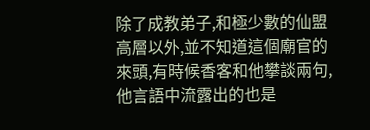除了成教弟子,和極少數的仙盟高層以外,並不知道這個廟官的來頭,有時候香客和他攀談兩句,他言語中流露出的也是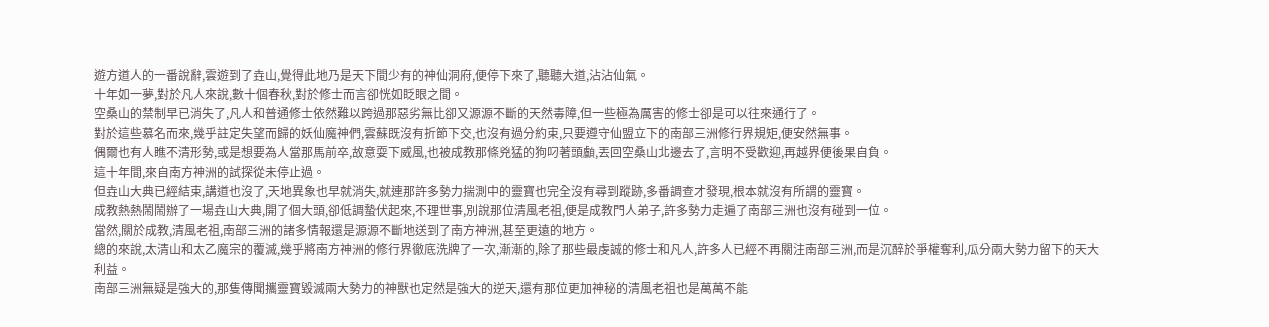遊方道人的一番說辭,雲遊到了垚山,覺得此地乃是天下間少有的神仙洞府,便停下來了,聽聽大道,沾沾仙氣。
十年如一夢,對於凡人來說,數十個春秋,對於修士而言卻恍如眨眼之間。
空桑山的禁制早已消失了,凡人和普通修士依然難以跨過那惡劣無比卻又源源不斷的天然毒障,但一些極為厲害的修士卻是可以往來通行了。
對於這些慕名而來,幾乎註定失望而歸的妖仙魔神們,雲蘇既沒有折節下交,也沒有過分約束,只要遵守仙盟立下的南部三洲修行界規矩,便安然無事。
偶爾也有人瞧不清形勢,或是想要為人當那馬前卒,故意耍下威風,也被成教那條兇猛的狗叼著頭顱,丟回空桑山北邊去了,言明不受歡迎,再越界便後果自負。
這十年間,來自南方神洲的試探從未停止過。
但垚山大典已經結束,講道也沒了,天地異象也早就消失,就連那許多勢力揣測中的靈寶也完全沒有尋到蹤跡,多番調查才發現,根本就沒有所謂的靈寶。
成教熱熱鬧鬧辦了一場垚山大典,開了個大頭,卻低調蟄伏起來,不理世事,別說那位清風老祖,便是成教門人弟子,許多勢力走遍了南部三洲也沒有碰到一位。
當然,關於成教,清風老祖,南部三洲的諸多情報還是源源不斷地送到了南方神洲,甚至更遠的地方。
總的來說,太清山和太乙魔宗的覆滅,幾乎將南方神洲的修行界徹底洗牌了一次,漸漸的,除了那些最虔誠的修士和凡人,許多人已經不再關注南部三洲,而是沉醉於爭權奪利,瓜分兩大勢力留下的天大利益。
南部三洲無疑是強大的,那隻傳聞攜靈寶毀滅兩大勢力的神獸也定然是強大的逆天,還有那位更加神秘的清風老祖也是萬萬不能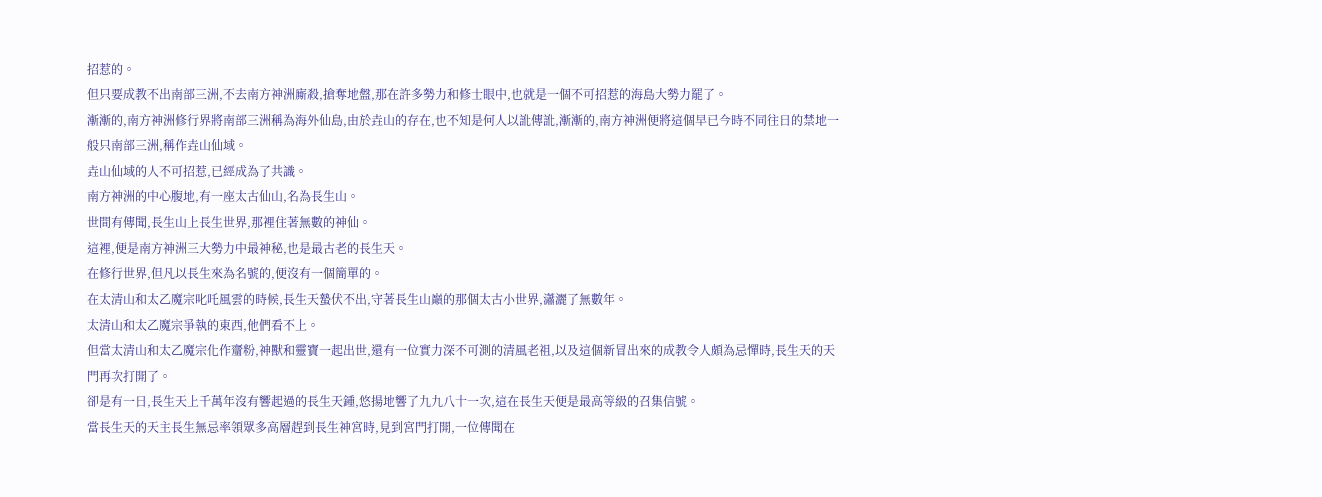招惹的。
但只要成教不出南部三洲,不去南方神洲廝殺,搶奪地盤,那在許多勢力和修士眼中,也就是一個不可招惹的海島大勢力罷了。
漸漸的,南方神洲修行界將南部三洲稱為海外仙島,由於垚山的存在,也不知是何人以訛傳訛,漸漸的,南方神洲便將這個早已今時不同往日的禁地一般只南部三洲,稱作垚山仙域。
垚山仙域的人不可招惹,已經成為了共識。
南方神洲的中心腹地,有一座太古仙山,名為長生山。
世間有傳聞,長生山上長生世界,那裡住著無數的神仙。
這裡,便是南方神洲三大勢力中最神秘,也是最古老的長生天。
在修行世界,但凡以長生來為名號的,便沒有一個簡單的。
在太清山和太乙魔宗叱吒風雲的時候,長生天蟄伏不出,守著長生山巔的那個太古小世界,瀟灑了無數年。
太清山和太乙魔宗爭執的東西,他們看不上。
但當太清山和太乙魔宗化作齏粉,神獸和靈寶一起出世,還有一位實力深不可測的清風老祖,以及這個新冒出來的成教令人頗為忌憚時,長生天的天門再次打開了。
卻是有一日,長生天上千萬年沒有響起過的長生天鍾,悠揚地響了九九八十一次,這在長生天便是最高等級的召集信號。
當長生天的天主長生無忌率領眾多高層趕到長生神宮時,見到宮門打開,一位傳聞在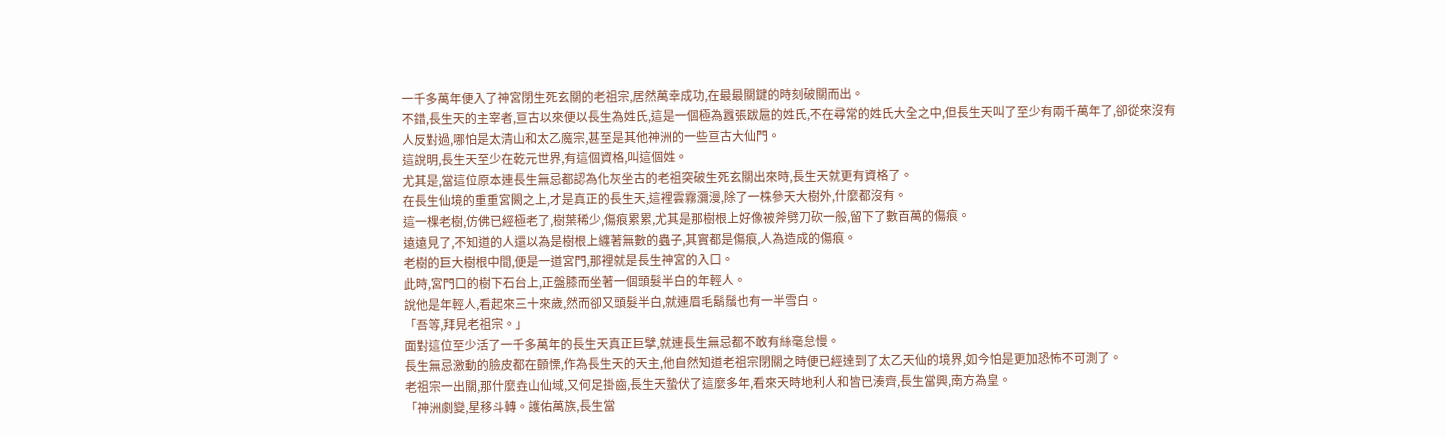一千多萬年便入了神宮閉生死玄關的老祖宗,居然萬幸成功,在最最關鍵的時刻破關而出。
不錯,長生天的主宰者,亘古以來便以長生為姓氏,這是一個極為囂張跋扈的姓氏,不在尋常的姓氏大全之中,但長生天叫了至少有兩千萬年了,卻從來沒有人反對過,哪怕是太清山和太乙魔宗,甚至是其他神洲的一些亘古大仙門。
這說明,長生天至少在乾元世界,有這個資格,叫這個姓。
尤其是,當這位原本連長生無忌都認為化灰坐古的老祖突破生死玄關出來時,長生天就更有資格了。
在長生仙境的重重宮闕之上,才是真正的長生天,這裡雲霧瀰漫,除了一株參天大樹外,什麼都沒有。
這一棵老樹,仿佛已經極老了,樹葉稀少,傷痕累累,尤其是那樹根上好像被斧劈刀砍一般,留下了數百萬的傷痕。
遠遠見了,不知道的人還以為是樹根上纏著無數的蟲子,其實都是傷痕,人為造成的傷痕。
老樹的巨大樹根中間,便是一道宮門,那裡就是長生神宮的入口。
此時,宮門口的樹下石台上,正盤膝而坐著一個頭髮半白的年輕人。
說他是年輕人,看起來三十來歲,然而卻又頭髮半白,就連眉毛鬍鬚也有一半雪白。
「吾等,拜見老祖宗。」
面對這位至少活了一千多萬年的長生天真正巨擘,就連長生無忌都不敢有絲毫怠慢。
長生無忌激動的臉皮都在顫慄,作為長生天的天主,他自然知道老祖宗閉關之時便已經達到了太乙天仙的境界,如今怕是更加恐怖不可測了。
老祖宗一出關,那什麼垚山仙域,又何足掛齒,長生天蟄伏了這麼多年,看來天時地利人和皆已湊齊,長生當興,南方為皇。
「神洲劇變,星移斗轉。護佑萬族,長生當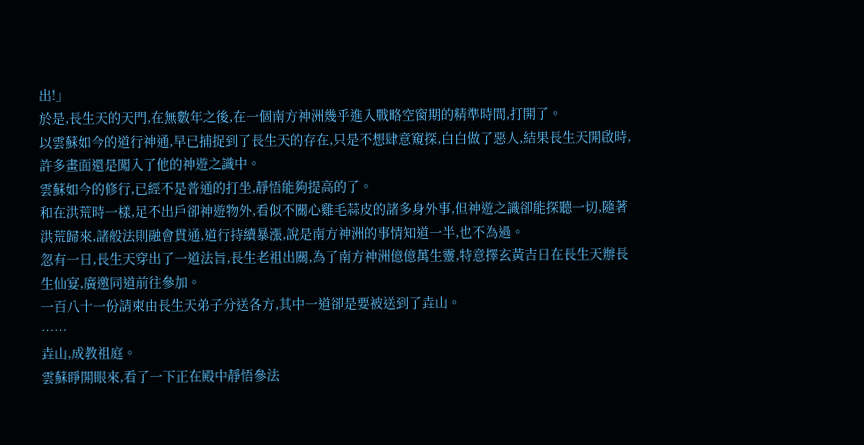出!」
於是,長生天的天門,在無數年之後,在一個南方神洲幾乎進入戰略空窗期的精準時間,打開了。
以雲蘇如今的道行神通,早已捕捉到了長生天的存在,只是不想肆意窺探,白白做了惡人,結果長生天開啟時,許多畫面還是闖入了他的神遊之識中。
雲蘇如今的修行,已經不是普通的打坐,靜悟能夠提高的了。
和在洪荒時一樣,足不出戶卻神遊物外,看似不關心雞毛蒜皮的諸多身外事,但神遊之識卻能探聽一切,隨著洪荒歸來,諸般法則融會貫通,道行持續暴漲,說是南方神洲的事情知道一半,也不為過。
忽有一日,長生天穿出了一道法旨,長生老祖出關,為了南方神洲億億萬生靈,特意擇玄黃吉日在長生天辦長生仙宴,廣邀同道前往參加。
一百八十一份請柬由長生天弟子分送各方,其中一道卻是要被送到了垚山。
……
垚山,成教祖庭。
雲蘇睜開眼來,看了一下正在殿中靜悟參法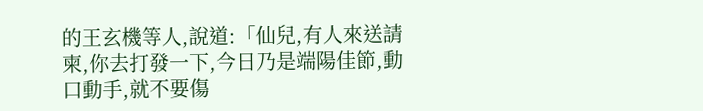的王玄機等人,說道:「仙兒,有人來送請柬,你去打發一下,今日乃是端陽佳節,動口動手,就不要傷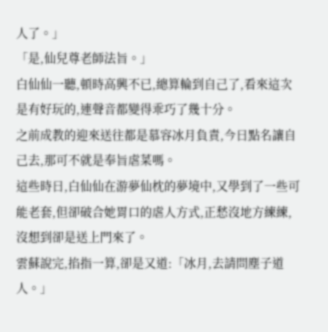人了。」
「是,仙兒尊老師法旨。」
白仙仙一聽,頓時高興不已,總算輪到自己了,看來這次是有好玩的,連聲音都變得乖巧了幾十分。
之前成教的迎來送往都是慕容冰月負責,今日點名讓自己去,那可不就是奉旨虐菜嗎。
這些時日,白仙仙在游夢仙枕的夢境中,又學到了一些可能老套,但卻破合她胃口的虐人方式,正愁沒地方練練,沒想到卻是送上門來了。
雲蘇說完,掐指一算,卻是又道:「冰月,去請問塵子道人。」